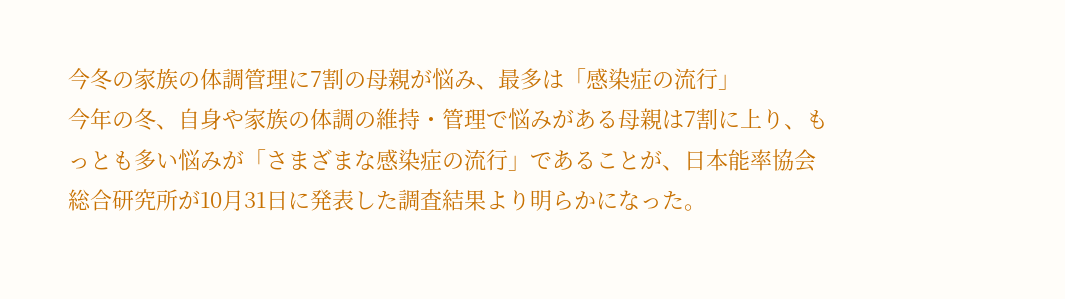今冬の家族の体調管理に7割の母親が悩み、最多は「感染症の流行」
今年の冬、自身や家族の体調の維持・管理で悩みがある母親は7割に上り、もっとも多い悩みが「さまざまな感染症の流行」であることが、日本能率協会総合研究所が10月31日に発表した調査結果より明らかになった。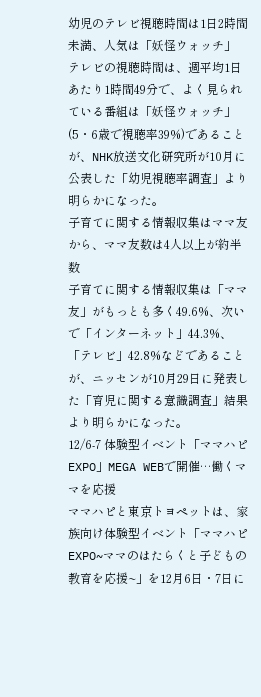幼児のテレビ視聴時間は1日2時間未満、人気は「妖怪ウォッチ」
テレビの視聴時間は、週平均1日あたり1時間49分で、よく見られている番組は「妖怪ウォッチ」(5・6歳で視聴率39%)であることが、NHK放送文化研究所が10月に公表した「幼児視聴率調査」より明らかになった。
子育てに関する情報収集はママ友から、ママ友数は4人以上が約半数
子育てに関する情報収集は「ママ友」がもっとも多く49.6%、次いで「インターネット」44.3%、「テレビ」42.8%などであることが、ニッセンが10月29日に発表した「育児に関する意識調査」結果より明らかになった。
12/6-7 体験型イベント「ママハピEXPO」MEGA WEBで開催…働くママを応援
ママハピと東京トヨペットは、家族向け体験型イベント「ママハピEXPO~ママのはたらくと子どもの教育を応援~」を12月6日・7日に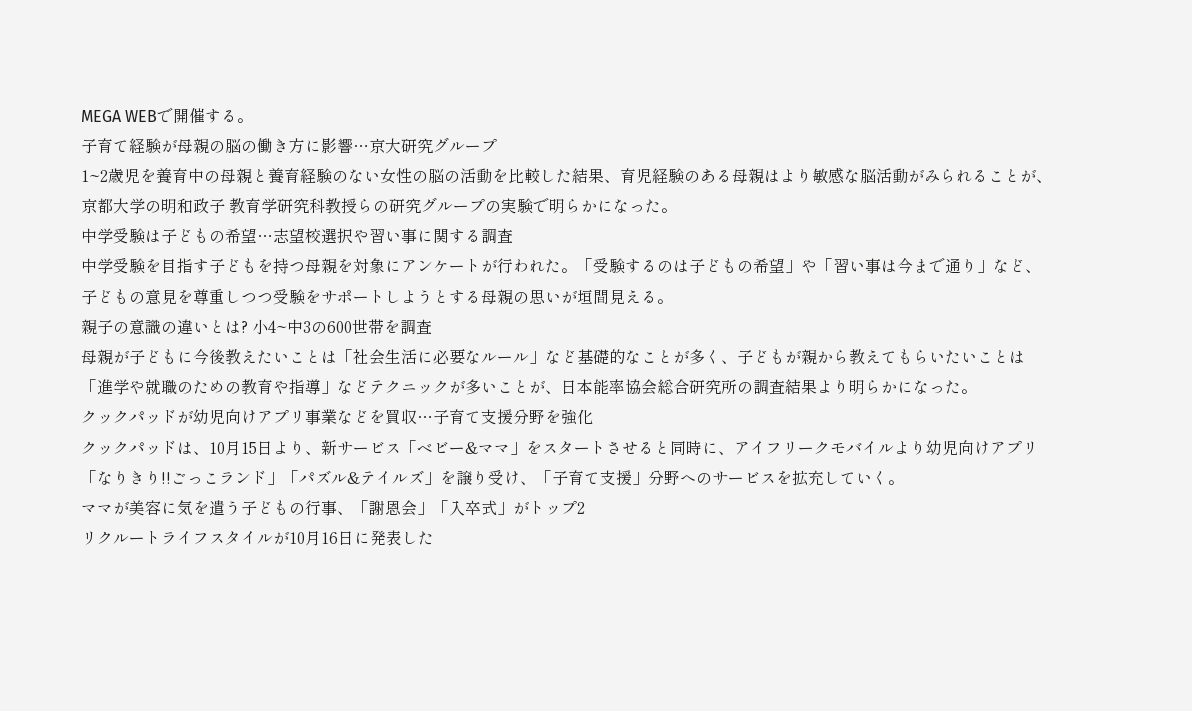MEGA WEBで開催する。
子育て経験が母親の脳の働き方に影響…京大研究グループ
1~2歳児を養育中の母親と養育経験のない女性の脳の活動を比較した結果、育児経験のある母親はより敏感な脳活動がみられることが、京都大学の明和政子 教育学研究科教授らの研究グループの実験で明らかになった。
中学受験は子どもの希望…志望校選択や習い事に関する調査
中学受験を目指す子どもを持つ母親を対象にアンケートが行われた。「受験するのは子どもの希望」や「習い事は今まで通り」など、子どもの意見を尊重しつつ受験をサポートしようとする母親の思いが垣間見える。
親子の意識の違いとは? 小4~中3の600世帯を調査
母親が子どもに今後教えたいことは「社会生活に必要なルール」など基礎的なことが多く、子どもが親から教えてもらいたいことは「進学や就職のための教育や指導」などテクニックが多いことが、日本能率協会総合研究所の調査結果より明らかになった。
クックパッドが幼児向けアプリ事業などを買収…子育て支援分野を強化
クックパッドは、10月15日より、新サービス「ベビー&ママ」をスタートさせると同時に、アイフリークモバイルより幼児向けアプリ「なりきり!!ごっこランド」「パズル&テイルズ」を譲り受け、「子育て支援」分野へのサービスを拡充していく。
ママが美容に気を遣う子どもの行事、「謝恩会」「入卒式」がトップ2
リクルートライフスタイルが10月16日に発表した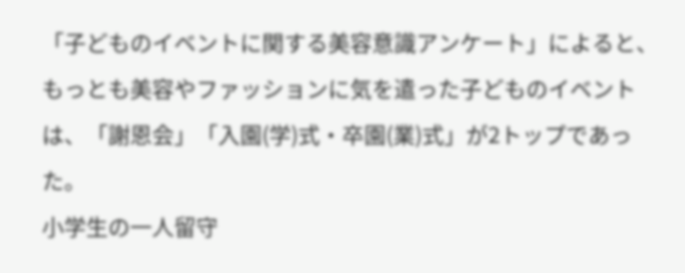「子どものイベントに関する美容意識アンケート」によると、もっとも美容やファッションに気を遣った子どものイベントは、「謝恩会」「入園(学)式・卒園(業)式」が2トップであった。
小学生の一人留守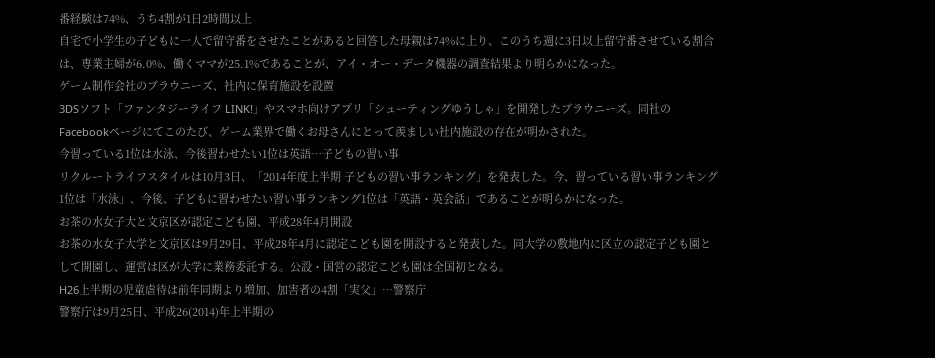番経験は74%、うち4割が1日2時間以上
自宅で小学生の子どもに一人で留守番をさせたことがあると回答した母親は74%に上り、このうち週に3日以上留守番させている割合は、専業主婦が6.0%、働くママが25.1%であることが、アイ・オー・データ機器の調査結果より明らかになった。
ゲーム制作会社のブラウニーズ、社内に保育施設を設置
3DSソフト「ファンタジーライフ LINK!」やスマホ向けアプリ「シューティングゆうしゃ」を開発したブラウニーズ。同社のFacebookページにてこのたび、ゲーム業界で働くお母さんにとって羨ましい社内施設の存在が明かされた。
今習っている1位は水泳、今後習わせたい1位は英語…子どもの習い事
リクルートライフスタイルは10月3日、「2014年度上半期 子どもの習い事ランキング」を発表した。今、習っている習い事ランキング1位は「水泳」、今後、子どもに習わせたい習い事ランキング1位は「英語・英会話」であることが明らかになった。
お茶の水女子大と文京区が認定こども園、平成28年4月開設
お茶の水女子大学と文京区は9月29日、平成28年4月に認定こども園を開設すると発表した。同大学の敷地内に区立の認定子ども園として開園し、運営は区が大学に業務委託する。公設・国営の認定こども園は全国初となる。
H26上半期の児童虐待は前年同期より増加、加害者の4割「実父」…警察庁
警察庁は9月25日、平成26(2014)年上半期の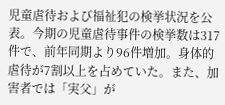児童虐待および福祉犯の検挙状況を公表。今期の児童虐待事件の検挙数は317件で、前年同期より96件増加。身体的虐待が7割以上を占めていた。また、加害者では「実父」が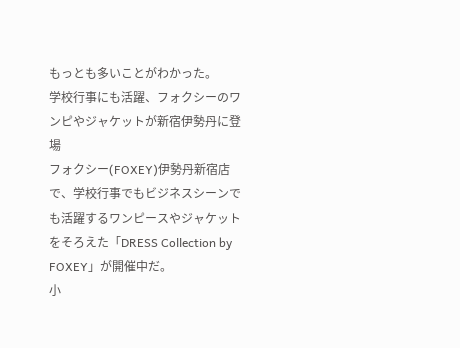もっとも多いことがわかった。
学校行事にも活躍、フォクシーのワンピやジャケットが新宿伊勢丹に登場
フォクシー(FOXEY)伊勢丹新宿店で、学校行事でもビジネスシーンでも活躍するワンピースやジャケットをそろえた「DRESS Collection by FOXEY」が開催中だ。
小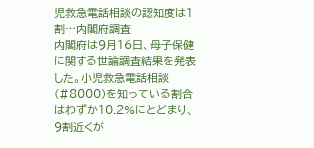児救急電話相談の認知度は1割…内閣府調査
内閣府は9月16日、母子保健に関する世論調査結果を発表した。小児救急電話相談(#8000)を知っている割合はわずか10.2%にとどまり、9割近くが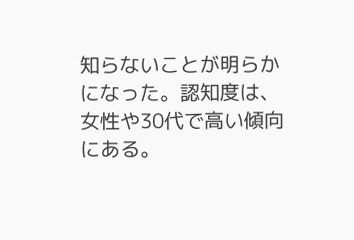知らないことが明らかになった。認知度は、女性や30代で高い傾向にある。